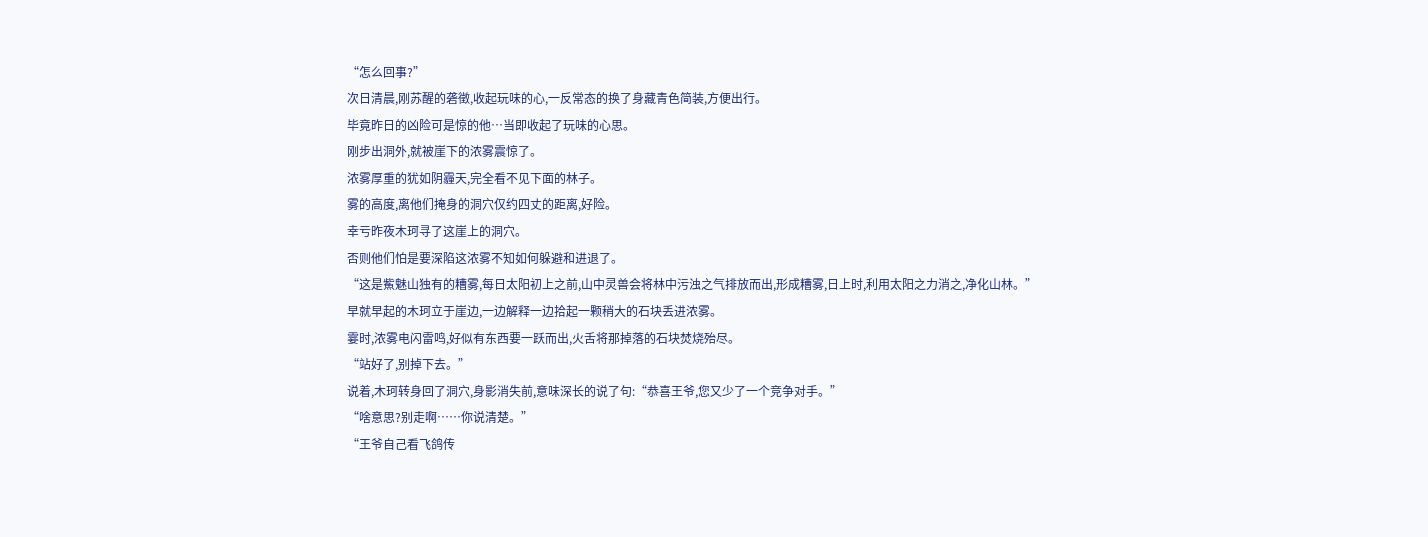“怎么回事?”
次日清晨,刚苏醒的砻徵,收起玩味的心,一反常态的换了身藏青色简装,方便出行。
毕竟昨日的凶险可是惊的他…当即收起了玩味的心思。
刚步出洞外,就被崖下的浓雾震惊了。
浓雾厚重的犹如阴霾天,完全看不见下面的林子。
雾的高度,离他们掩身的洞穴仅约四丈的距离,好险。
幸亏昨夜木珂寻了这崖上的洞穴。
否则他们怕是要深陷这浓雾不知如何躲避和进退了。
“这是鮆魅山独有的糟雾,每日太阳初上之前,山中灵兽会将林中污浊之气排放而出,形成糟雾,日上时,利用太阳之力消之,净化山林。”
早就早起的木珂立于崖边,一边解释一边拾起一颗稍大的石块丢进浓雾。
霎时,浓雾电闪雷鸣,好似有东西要一跃而出,火舌将那掉落的石块焚烧殆尽。
“站好了,别掉下去。”
说着,木珂转身回了洞穴,身影消失前,意味深长的说了句:“恭喜王爷,您又少了一个竞争对手。”
“啥意思?别走啊……你说清楚。”
“王爷自己看飞鸽传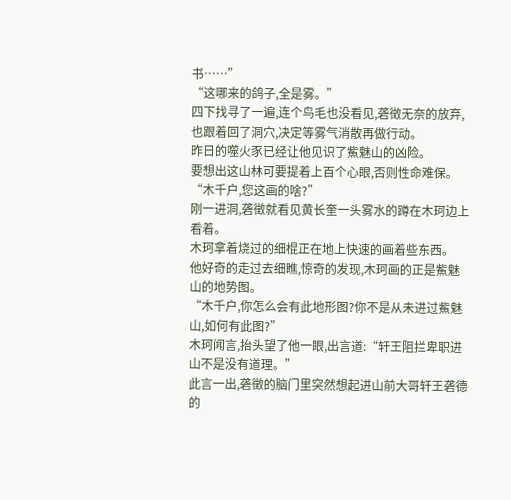书……”
“这哪来的鸽子,全是雾。”
四下找寻了一遍,连个鸟毛也没看见,砻徵无奈的放弃,也跟着回了洞穴,决定等雾气消散再做行动。
昨日的噬火豕已经让他见识了鮆魅山的凶险。
要想出这山林可要提着上百个心眼,否则性命难保。
“木千户,您这画的啥?”
刚一进洞,砻徵就看见黄长奎一头雾水的蹲在木珂边上看着。
木珂拿着烧过的细棍正在地上快速的画着些东西。
他好奇的走过去细瞧,惊奇的发现,木珂画的正是鮆魅山的地势图。
“木千户,你怎么会有此地形图?你不是从未进过鮆魅山,如何有此图?”
木珂闻言,抬头望了他一眼,出言道:“轩王阻拦卑职进山不是没有道理。”
此言一出,砻徵的脑门里突然想起进山前大哥轩王砻德的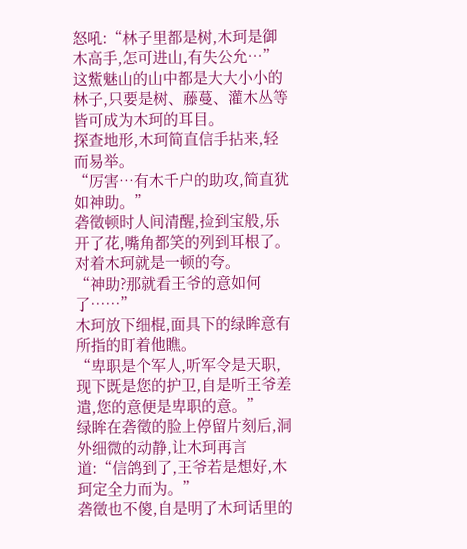怒吼:“林子里都是树,木珂是御木高手,怎可进山,有失公允…”
这鮆魅山的山中都是大大小小的林子,只要是树、藤蔓、灌木丛等皆可成为木珂的耳目。
探查地形,木珂简直信手拈来,轻而易举。
“厉害…有木千户的助攻,简直犹如神助。”
砻徵顿时人间清醒,捡到宝般,乐开了花,嘴角都笑的列到耳根了。
对着木珂就是一顿的夸。
“神助?那就看王爷的意如何了……”
木珂放下细棍,面具下的绿眸意有所指的盯着他瞧。
“卑职是个军人,听军令是天职,现下既是您的护卫,自是听王爷差遣,您的意便是卑职的意。”
绿眸在砻徵的脸上停留片刻后,洞外细微的动静,让木珂再言道:“信鸽到了,王爷若是想好,木珂定全力而为。”
砻徵也不傻,自是明了木珂话里的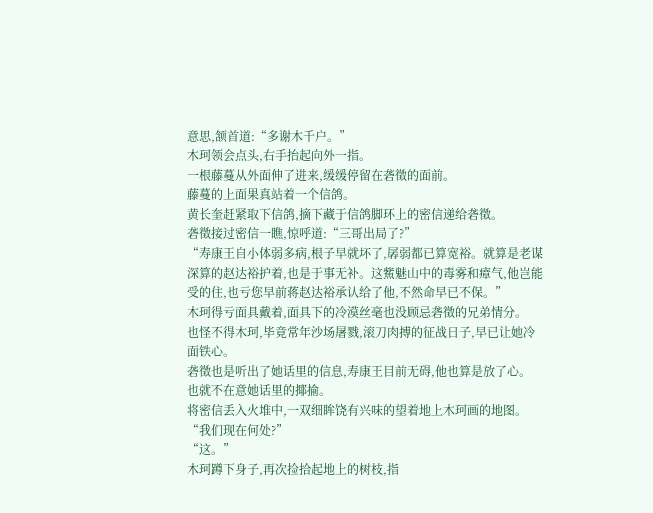意思,颔首道:“多谢木千户。”
木珂领会点头,右手抬起向外一指。
一根藤蔓从外面伸了进来,缓缓停留在砻徵的面前。
藤蔓的上面果真站着一个信鸽。
黄长奎赶紧取下信鸽,摘下藏于信鸽脚环上的密信递给砻徵。
砻徵接过密信一瞧,惊呼道:“三哥出局了?”
“寿康王自小体弱多病,根子早就坏了,孱弱都已算宽裕。就算是老谋深算的赵达裕护着,也是于事无补。这鮆魅山中的毒雾和瘴气,他岂能受的住,也亏您早前蒋赵达裕承认给了他,不然命早已不保。”
木珂得亏面具戴着,面具下的冷漠丝毫也没顾忌砻徵的兄弟情分。
也怪不得木珂,毕竟常年沙场屠戮,滚刀肉搏的征战日子,早已让她冷面铁心。
砻徵也是听出了她话里的信息,寿康王目前无碍,他也算是放了心。
也就不在意她话里的揶揄。
将密信丢入火堆中,一双细眸饶有兴味的望着地上木珂画的地图。
“我们现在何处?”
“这。”
木珂蹲下身子,再次捡拾起地上的树枝,指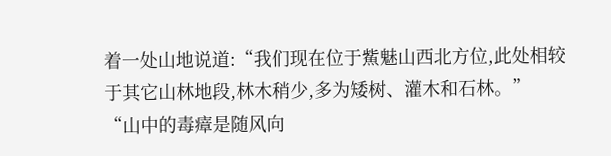着一处山地说道:“我们现在位于鮆魅山西北方位,此处相较于其它山林地段,林木稍少,多为矮树、灌木和石林。”
“山中的毒瘴是随风向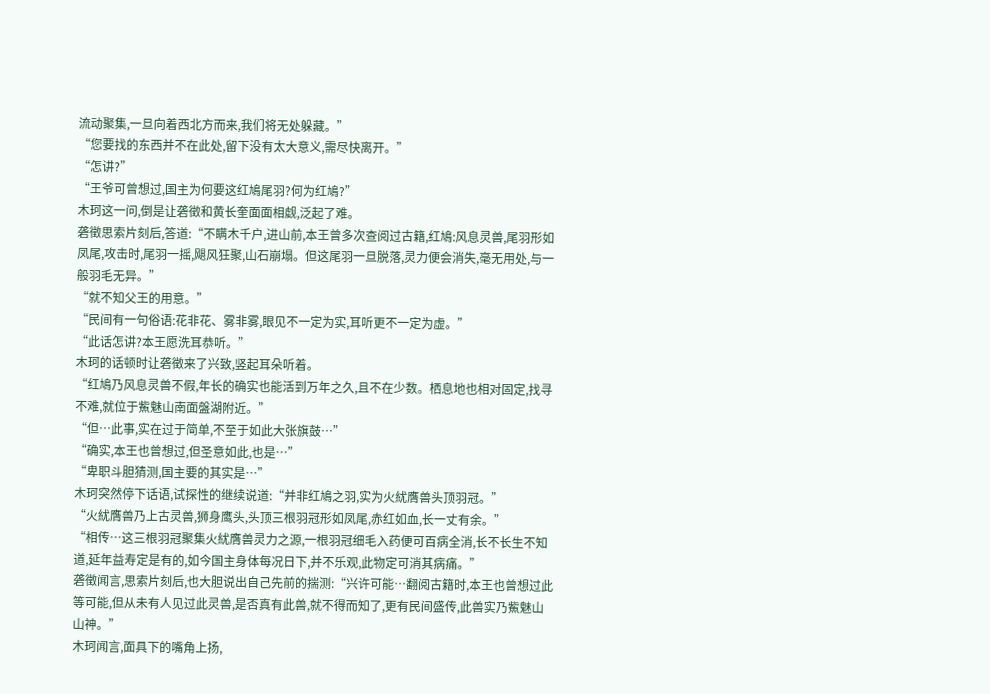流动聚集,一旦向着西北方而来,我们将无处躲藏。”
“您要找的东西并不在此处,留下没有太大意义,需尽快离开。”
“怎讲?”
“王爷可曾想过,国主为何要这红鳩尾羽?何为红鳩?”
木珂这一问,倒是让砻徵和黄长奎面面相觑,泛起了难。
砻徵思索片刻后,答道:“不瞒木千户,进山前,本王曾多次查阅过古籍,红鳩:风息灵兽,尾羽形如凤尾,攻击时,尾羽一摇,飓风狂聚,山石崩塌。但这尾羽一旦脱落,灵力便会消失,毫无用处,与一般羽毛无异。”
“就不知父王的用意。”
“民间有一句俗语:花非花、雾非雾,眼见不一定为实,耳听更不一定为虚。”
“此话怎讲?本王愿洗耳恭听。”
木珂的话顿时让砻徵来了兴致,竖起耳朵听着。
“红鳩乃风息灵兽不假,年长的确实也能活到万年之久,且不在少数。栖息地也相对固定,找寻不难,就位于鮆魅山南面盤湖附近。”
“但…此事,实在过于简单,不至于如此大张旗鼓…”
“确实,本王也曾想过,但圣意如此,也是…”
“卑职斗胆猜测,国主要的其实是…”
木珂突然停下话语,试探性的继续说道:“并非红鳩之羽,实为火紌膺兽头顶羽冠。”
“火紌膺兽乃上古灵兽,狮身鹰头,头顶三根羽冠形如凤尾,赤红如血,长一丈有余。”
“相传…这三根羽冠聚集火紌膺兽灵力之源,一根羽冠细毛入药便可百病全消,长不长生不知道,延年益寿定是有的,如今国主身体每况日下,并不乐观,此物定可消其病痛。”
砻徵闻言,思索片刻后,也大胆说出自己先前的揣测:“兴许可能…翻阅古籍时,本王也曾想过此等可能,但从未有人见过此灵兽,是否真有此兽,就不得而知了,更有民间盛传,此兽实乃鮆魅山山神。”
木珂闻言,面具下的嘴角上扬,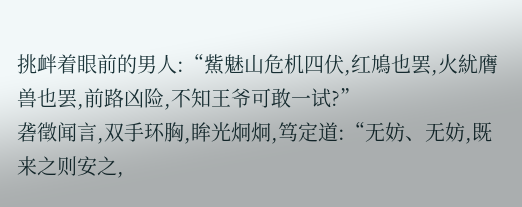挑衅着眼前的男人:“鮆魅山危机四伏,红鳩也罢,火紌膺兽也罢,前路凶险,不知王爷可敢一试?”
砻徵闻言,双手环胸,眸光炯炯,笃定道:“无妨、无妨,既来之则安之,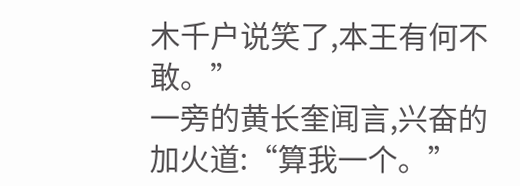木千户说笑了,本王有何不敢。”
一旁的黄长奎闻言,兴奋的加火道:“算我一个。”